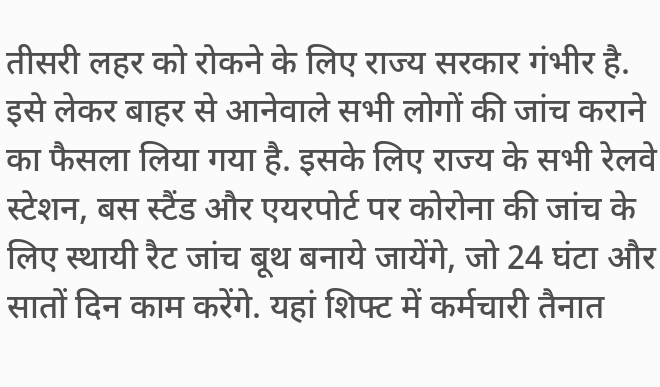तीसरी लहर को रोकने के लिए राज्य सरकार गंभीर है. इसे लेकर बाहर से आनेवाले सभी लोगों की जांच कराने का फैसला लिया गया है. इसके लिए राज्य के सभी रेलवे स्टेशन, बस स्टैंड और एयरपोर्ट पर कोरोना की जांच के लिए स्थायी रैट जांच बूथ बनाये जायेंगे, जो 24 घंटा और सातों दिन काम करेंगे. यहां शिफ्ट में कर्मचारी तैनात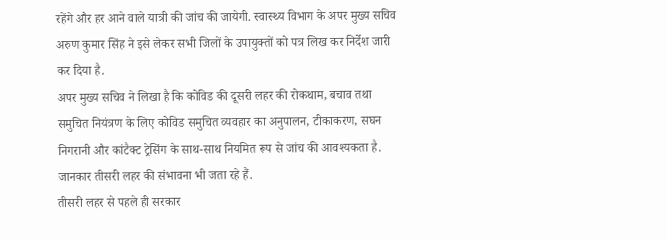रहेंगे और हर आने वाले यात्री की जांच की जायेगी. स्वास्थ्य विभाग के अपर मुख्य सचिव अरुण कुमार सिंह ने इसे लेकर सभी जिलों के उपायुक्तों को पत्र लिख कर निर्देश जारी कर दिया है.
अपर मुख्य सचिव ने लिखा है कि कोविड की दूसरी लहर की रोकथाम, बचाव तथा समुचित नियंत्रण के लिए कोविड समुचित व्यवहार का अनुपालन, टीकाकरण, सघन निगरानी और कांटैक्ट ट्रेसिंग के साथ-साथ नियमित रूप से जांच की आवश्यकता है. जानकार तीसरी लहर की संभावना भी जता रहे हैं.
तीसरी लहर से पहले ही सरकार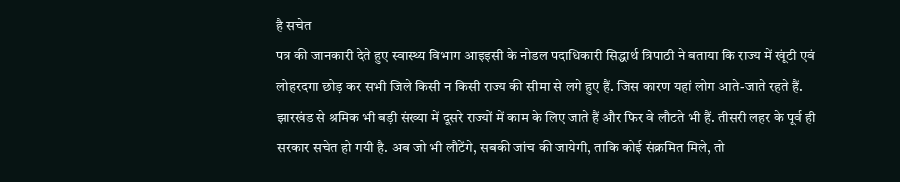है सचेत
पत्र की जानकारी देते हुए स्वास्थ्य विभाग आइइसी के नोडल पदाधिकारी सिद्धार्थ त्रिपाठी ने बताया कि राज्य में खूंटी एवं लोहरदगा छोड़ कर सभी जिले किसी न किसी राज्य की सीमा से लगे हुए हैं. जिस कारण यहां लोग आते-जाते रहते हैं. झारखंड से श्रमिक भी बड़ी संख्या में दूसरे राज्यों में काम के लिए जाते हैं और फिर वे लौटते भी हैं. तीसरी लहर के पूर्व ही सरकार सचेत हो गयी है. अब जो भी लौटेंगे, सबकी जांच की जायेगी, ताकि कोई संक्रमित मिले, तो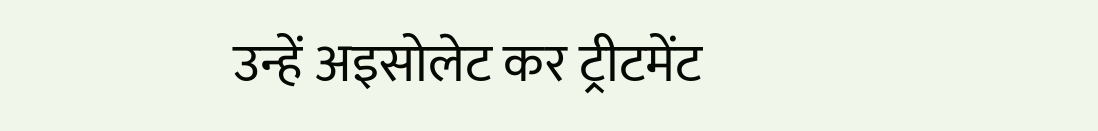उन्हें अइसोलेट कर ट्रीटमेंट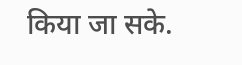किया जा सके.